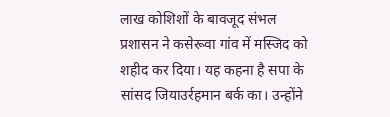लाख कोशिशों के बावजूद संभल प्रशासन ने कसेरूवा गांव में मस्जिद को शहीद कर दिया। यह कहना है सपा के सांसद जियाउर्रहमान बर्क का। उन्होंने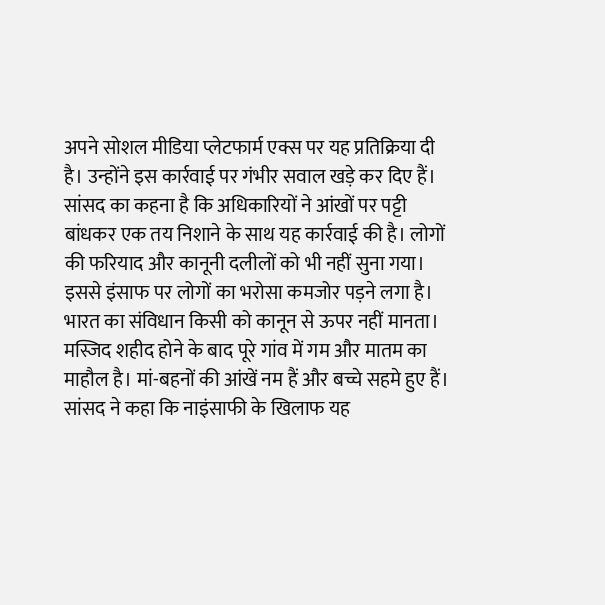अपने सोशल मीडिया प्लेटफार्म एक्स पर यह प्रतिक्रिया दी है। उन्होंने इस कार्रवाई पर गंभीर सवाल खड़े कर दिए हैं।
सांसद का कहना है कि अधिकारियों ने आंखों पर पट्टी बांधकर एक तय निशाने के साथ यह कार्रवाई की है। लोगों की फरियाद और कानूनी दलीलों को भी नहीं सुना गया। इससे इंसाफ पर लोगों का भरोसा कमजोर पड़ने लगा है।
भारत का संविधान किसी को कानून से ऊपर नहीं मानता। मस्जिद शहीद होने के बाद पूरे गांव में गम और मातम का माहौल है। मां-बहनों की आंखें नम हैं और बच्चे सहमे हुए हैं। सांसद ने कहा कि नाइंसाफी के खिलाफ यह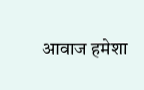आवाज हमेशा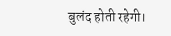बुलंद होती रहेगी।